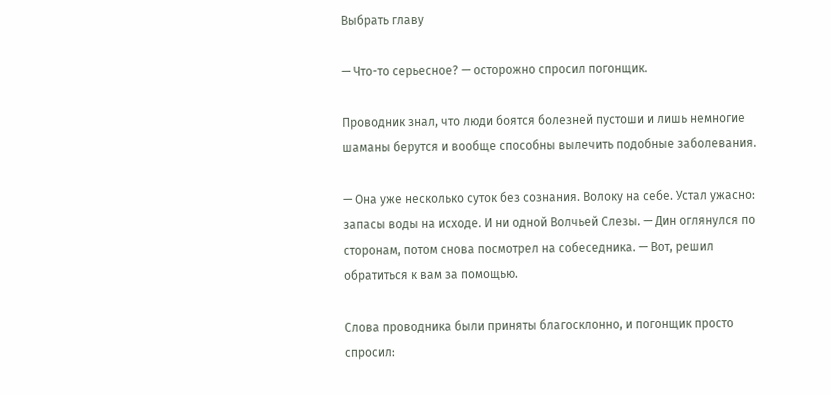Выбрать главу

— Что-то серьесное? — осторожно спросил погонщик.

Проводник знал, что люди боятся болезней пустоши и лишь немногие шаманы берутся и вообще способны вылечить подобные заболевания.

— Она уже несколько суток без сознания. Волоку на себе. Устал ужасно: запасы воды на исходе. И ни одной Волчьей Слезы. — Дин оглянулся по сторонам, потом снова посмотрел на собеседника. — Вот, решил обратиться к вам за помощью.

Слова проводника были приняты благосклонно, и погонщик просто спросил: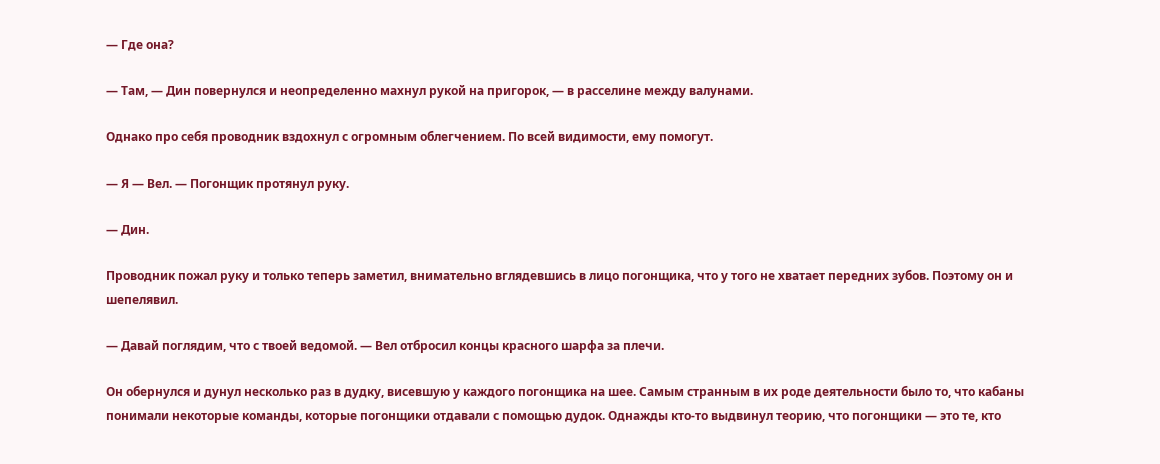— Где она?

— Там, — Дин повернулся и неопределенно махнул рукой на пригорок, — в расселине между валунами.

Однако про себя проводник вздохнул с огромным облегчением. По всей видимости, ему помогут.

— Я — Вел. — Погонщик протянул руку.

— Дин.

Проводник пожал руку и только теперь заметил, внимательно вглядевшись в лицо погонщика, что у того не хватает передних зубов. Поэтому он и шепелявил.

— Давай поглядим, что с твоей ведомой. — Вел отбросил концы красного шарфа за плечи.

Он обернулся и дунул несколько раз в дудку, висевшую у каждого погонщика на шее. Самым странным в их роде деятельности было то, что кабаны понимали некоторые команды, которые погонщики отдавали с помощью дудок. Однажды кто-то выдвинул теорию, что погонщики — это те, кто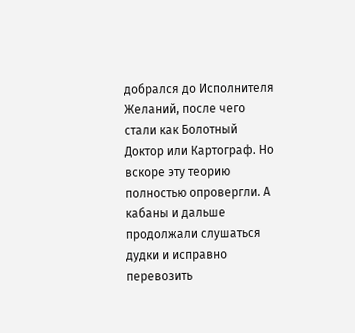добрался до Исполнителя Желаний, после чего стали как Болотный Доктор или Картограф. Но вскоре эту теорию полностью опровергли. А кабаны и дальше продолжали слушаться дудки и исправно перевозить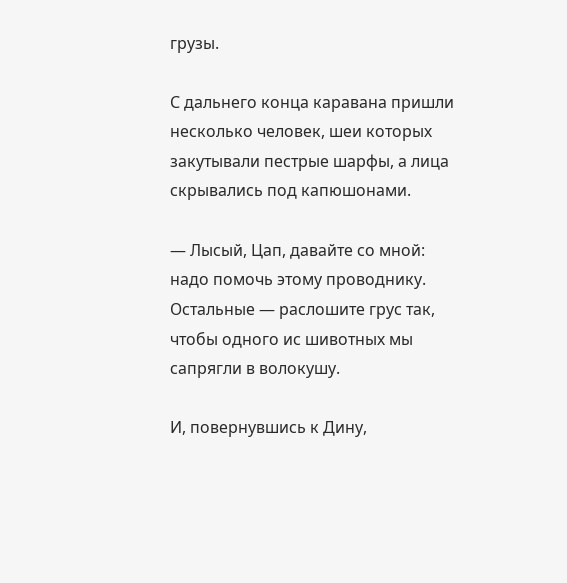грузы.

С дальнего конца каравана пришли несколько человек, шеи которых закутывали пестрые шарфы, а лица скрывались под капюшонами.

— Лысый, Цап, давайте со мной: надо помочь этому проводнику. Остальные — раслошите грус так, чтобы одного ис шивотных мы сапрягли в волокушу.

И, повернувшись к Дину,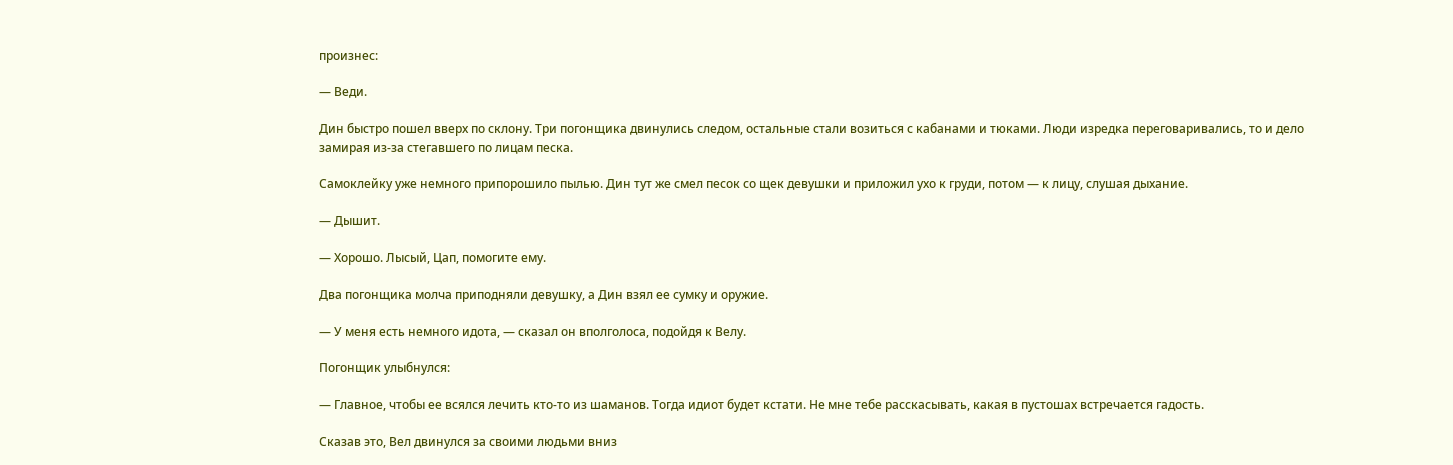произнес:

— Веди.

Дин быстро пошел вверх по склону. Три погонщика двинулись следом, остальные стали возиться с кабанами и тюками. Люди изредка переговаривались, то и дело замирая из-за стегавшего по лицам песка.

Самоклейку уже немного припорошило пылью. Дин тут же смел песок со щек девушки и приложил ухо к груди, потом — к лицу, слушая дыхание.

— Дышит.

— Хорошо. Лысый, Цап, помогите ему.

Два погонщика молча приподняли девушку, а Дин взял ее сумку и оружие.

— У меня есть немного идота, — сказал он вполголоса, подойдя к Велу.

Погонщик улыбнулся:

— Главное, чтобы ее всялся лечить кто-то из шаманов. Тогда идиот будет кстати. Не мне тебе расскасывать, какая в пустошах встречается гадость.

Сказав это, Вел двинулся за своими людьми вниз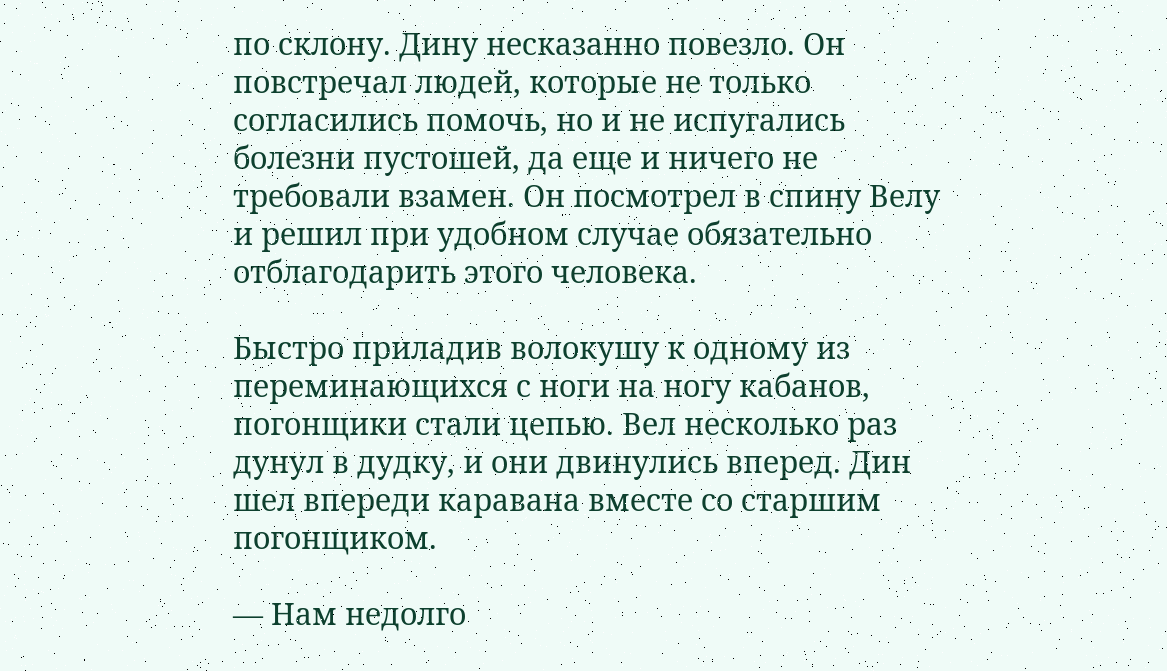по склону. Дину несказанно повезло. Он повстречал людей, которые не только согласились помочь, но и не испугались болезни пустошей, да еще и ничего не требовали взамен. Он посмотрел в спину Велу и решил при удобном случае обязательно отблагодарить этого человека.

Быстро приладив волокушу к одному из переминающихся с ноги на ногу кабанов, погонщики стали цепью. Вел несколько раз дунул в дудку, и они двинулись вперед. Дин шел впереди каравана вместе со старшим погонщиком.

— Нам недолго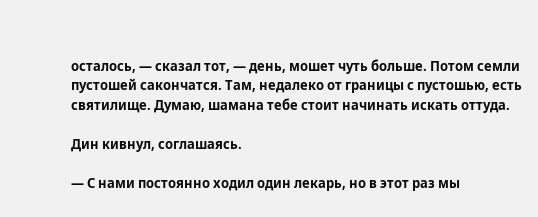осталось, — сказал тот, — день, мошет чуть больше. Потом семли пустошей сакончатся. Там, недалеко от границы с пустошью, есть святилище. Думаю, шамана тебе стоит начинать искать оттуда.

Дин кивнул, соглашаясь.

— С нами постоянно ходил один лекарь, но в этот раз мы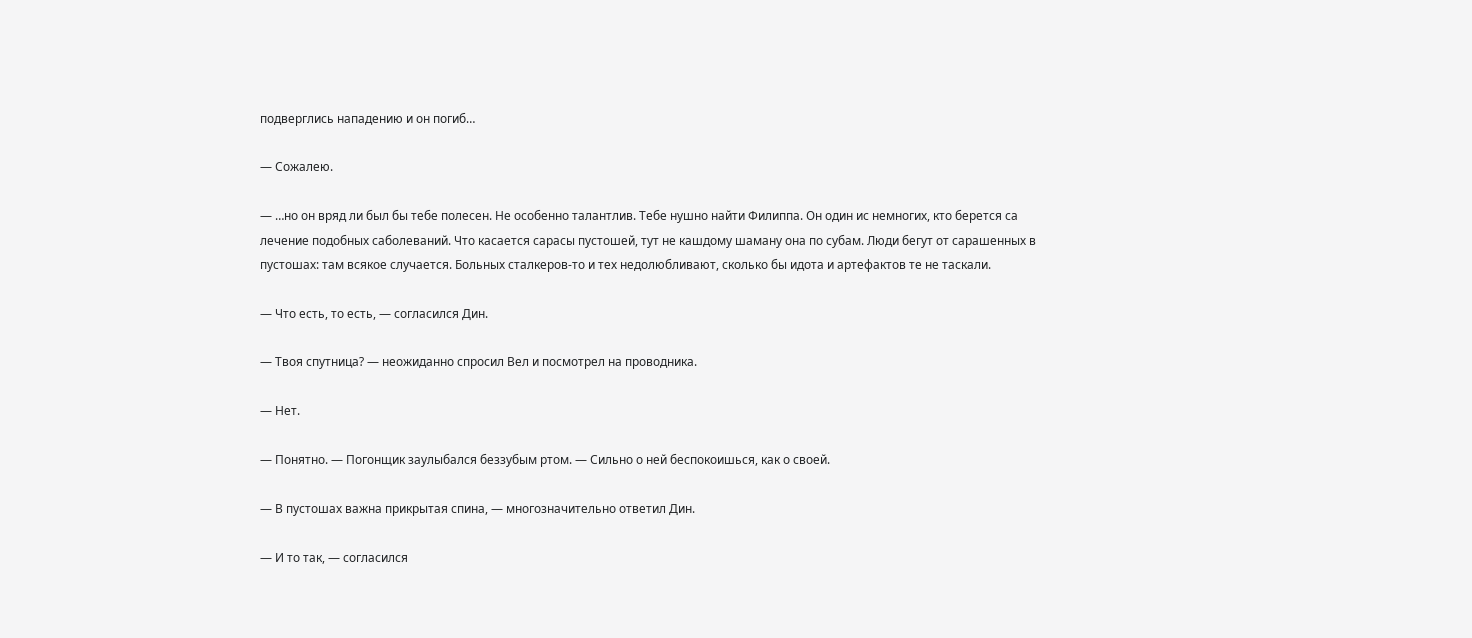подверглись нападению и он погиб…

— Сожалею.

— …но он вряд ли был бы тебе полесен. Не особенно талантлив. Тебе нушно найти Филиппа. Он один ис немногих, кто берется са лечение подобных саболеваний. Что касается сарасы пустошей, тут не кашдому шаману она по субам. Люди бегут от сарашенных в пустошах: там всякое случается. Больных сталкеров-то и тех недолюбливают, сколько бы идота и артефактов те не таскали.

— Что есть, то есть, — согласился Дин.

— Твоя спутница? — неожиданно спросил Вел и посмотрел на проводника.

— Нет.

— Понятно. — Погонщик заулыбался беззубым ртом. — Сильно о ней беспокоишься, как о своей.

— В пустошах важна прикрытая спина, — многозначительно ответил Дин.

— И то так, — согласился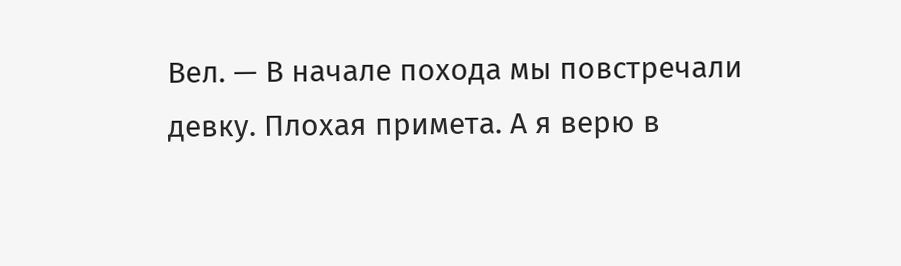Вел. — В начале похода мы повстречали девку. Плохая примета. А я верю в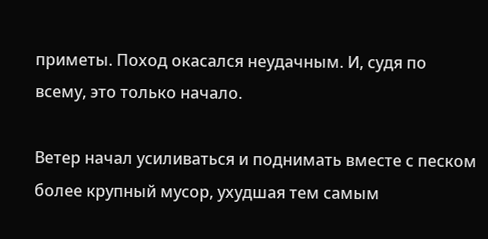приметы. Поход окасался неудачным. И, судя по всему, это только начало.

Ветер начал усиливаться и поднимать вместе с песком более крупный мусор, ухудшая тем самым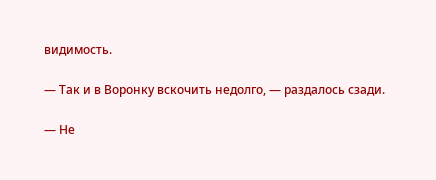видимость.

— Так и в Воронку вскочить недолго, — раздалось сзади.

— Не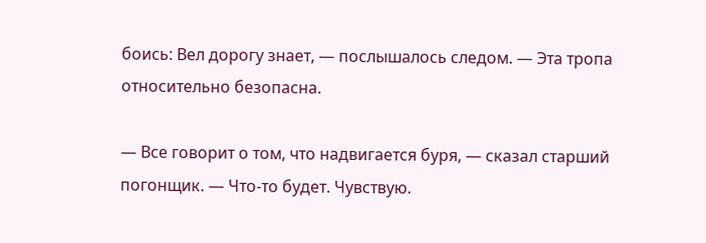боись: Вел дорогу знает, — послышалось следом. — Эта тропа относительно безопасна.

— Все говорит о том, что надвигается буря, — сказал старший погонщик. — Что-то будет. Чувствую.